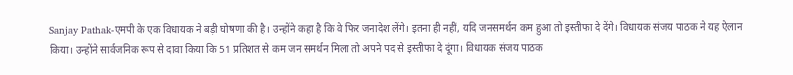Sanjay Pathak-एमपी के एक विधायक ने बड़ी घोषणा की है। उन्होंने कहा है कि वे फिर जनादेश लेंगे। इतना ही नहीं, यदि जनसमर्थन कम हुआ तो इस्तीफा दे देंगे। विधायक संजय पाठक ने यह ऐलान किया। उन्होंने सार्वजनिक रूप से दावा किया कि 51 प्रतिशत से कम जन समर्थन मिला तो अपने पद से इस्तीफा दे दूंगा। विधायक संजय पाठक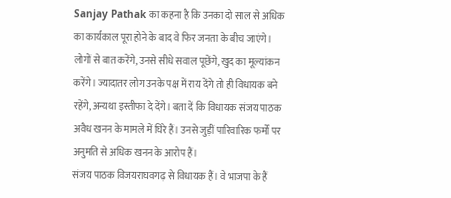Sanjay Pathak का कहना है कि उनका दो साल से अधिक का कार्यकाल पूरा होने के बाद वे फिर जनता के बीच जाएंगे। लोगों से बात करेंगे, उनसे सीधे सवाल पूछेंगे, खुद का मूल्यांकन करेंगे। ज्यादातर लोग उनके पक्ष में राय देंगे तो ही विधायक बने रहेंगे, अन्यथा इस्तीफा दे देंगे। बता दें कि विधायक संजय पाठक अवैध खनन के मामले में घिरे हैं। उनसे जुड़ीं पारिवारिक फर्मों पर अनुमति से अधिक खनन के आरोप हैं।
संजय पाठक विजयराघवगढ़ से विधायक हैं। वे भाजपा के हैं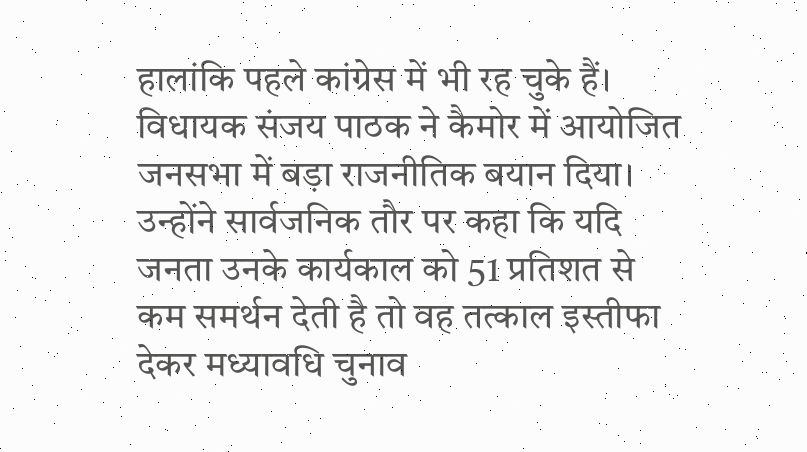हालांकि पहले कांग्रेस में भी रह चुके हैं। विधायक संजय पाठक ने कैमोर में आयोजित जनसभा में बड़ा राजनीतिक बयान दिया। उन्होंने सार्वजनिक तौर पर कहा कि यदि जनता उनके कार्यकाल को 51 प्रतिशत से कम समर्थन देती है तो वह तत्काल इस्तीफा देकर मध्यावधि चुनाव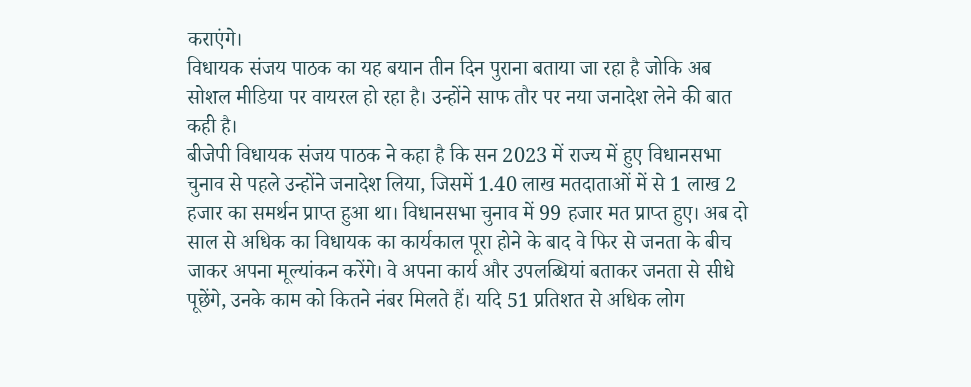कराएंगे।
विधायक संजय पाठक का यह बयान तीन दिन पुराना बताया जा रहा है जोकि अब सोशल मीडिया पर वायरल हो रहा है। उन्होंने साफ तौर पर नया जनादेश लेने की बात कही है।
बीजेपी विधायक संजय पाठक ने कहा है कि सन 2023 में राज्य में हुए विधानसभा चुनाव से पहले उन्होंने जनादेश लिया, जिसमें 1.40 लाख मतदाताओं में से 1 लाख 2 हजार का समर्थन प्राप्त हुआ था। विधानसभा चुनाव में 99 हजार मत प्राप्त हुए। अब दो साल से अधिक का विधायक का कार्यकाल पूरा होने के बाद वे फिर से जनता के बीच जाकर अपना मूल्यांकन करेंगे। वे अपना कार्य और उपलब्धियां बताकर जनता से सीधे पूछेंगे, उनके काम को कितने नंबर मिलते हैं। यदि 51 प्रतिशत से अधिक लोग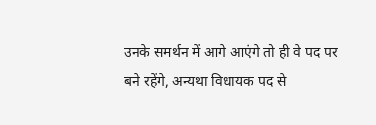उनके समर्थन में आगे आएंगे तो ही वे पद पर बने रहेंगे, अन्यथा विधायक पद से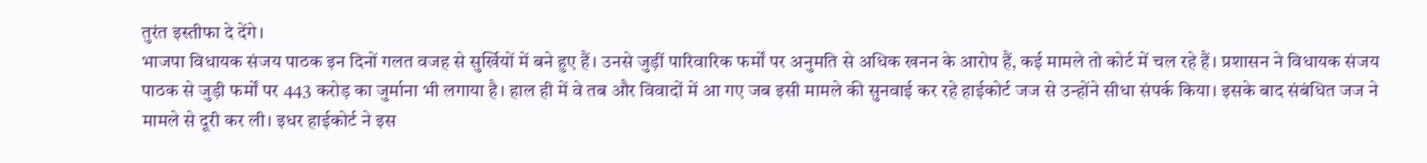तुरंत इस्तीफा दे देंगे।
भाजपा विधायक संजय पाठक इन दिनों गलत वजह से सुर्खियों में बने हुए हैं। उनसे जुड़ीं पारिवारिक फर्मों पर अनुमति से अधिक खनन के आरोप हैं, कई मामले तो कोर्ट में चल रहे हैं। प्रशासन ने विधायक संजय पाठक से जुड़ी फर्मों पर 443 करोड़ का जुर्माना भी लगाया है। हाल ही में वे तब और विवादों में आ गए जब इसी मामले की सुनवाई कर रहे हाईकोर्ट जज से उन्होंने सीधा संपर्क किया। इसके बाद संबंधित जज ने मामले से दूरी कर ली। इधर हाईकोर्ट ने इस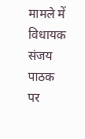मामले में विधायक संजय पाठक पर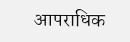आपराधिक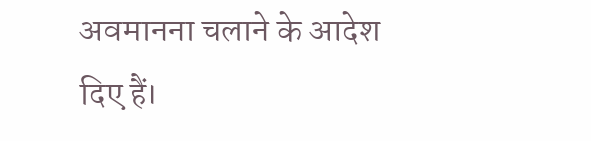अवमानना चलाने के आदेश दिए हैं।